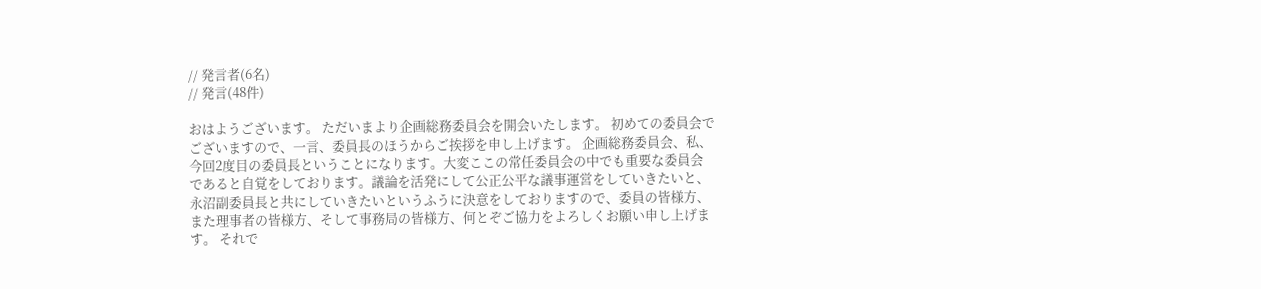// 発言者(6名)
// 発言(48件)

おはようございます。 ただいまより企画総務委員会を開会いたします。 初めての委員会でございますので、一言、委員長のほうからご挨拶を申し上げます。 企画総務委員会、私、今回2度目の委員長ということになります。大変ここの常任委員会の中でも重要な委員会であると自覚をしております。議論を活発にして公正公平な議事運営をしていきたいと、永沼副委員長と共にしていきたいというふうに決意をしておりますので、委員の皆様方、また理事者の皆様方、そして事務局の皆様方、何とぞご協力をよろしくお願い申し上げます。 それで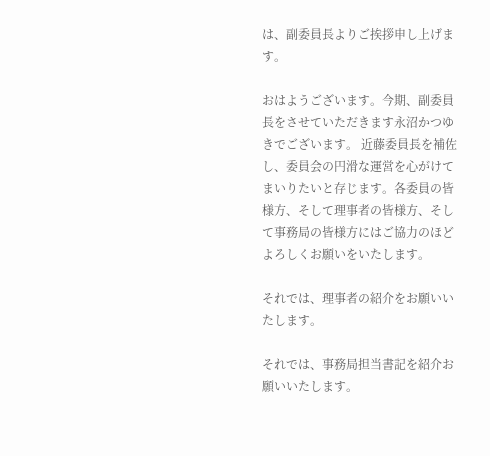は、副委員長よりご挨拶申し上げます。

おはようございます。今期、副委員長をさせていただきます永沼かつゆきでございます。 近藤委員長を補佐し、委員会の円滑な運営を心がけてまいりたいと存じます。各委員の皆様方、そして理事者の皆様方、そして事務局の皆様方にはご協力のほどよろしくお願いをいたします。

それでは、理事者の紹介をお願いいたします。

それでは、事務局担当書記を紹介お願いいたします。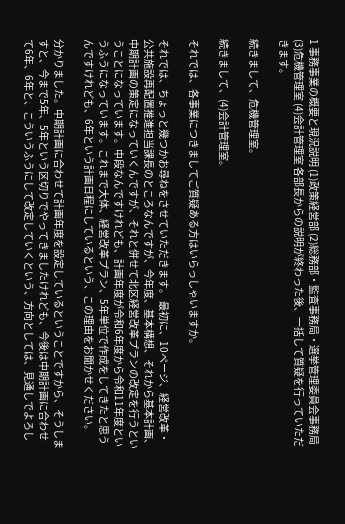1 事務事業の概要と現況説明 (1)政策経営部 (2)総務部・監査事務局・選挙管理委員会事務局 (3)危機管理室 (4)会計管理室 各部長からの説明が終わった後、一括して質疑を行っていただきます。

続きまして、危機管理室。

続きまして、(4)会計管理室。

それでは、各事業につきましてご質疑ある方はいらっしゃいますか。

それでは、ちょっと幾つかお尋ねをさせていただきます。 最初に、10ページ、経営改革・公共施設再配置推進担当課長のところなんですが、今年度、基本構想、それから基本計画、中期計画の策定になっていくんですが、それと併せて北区経営改革プランの改定を行うということになっています。中段なんですけれども、計画年度が令和6年度から令和11年度というふうになっています。これまで大体、経営改革プラン、5年単位で作成をしてきたと思うんですけれども、6年という計画日程にしているという、この理由をお聞かせください。

分かりました。中期計画に合わせて計画年度を設定しているということですから、そうしますと、今まで5年、5年という区切りでやってきましたけれども、今後は中期計画に合わせて6年、6年と、こういうふうにして改定していくという、方向としては、見通しでよろし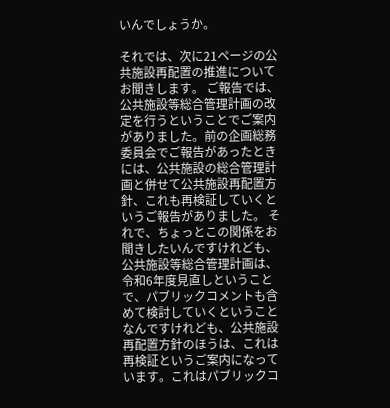いんでしょうか。

それでは、次に21ページの公共施設再配置の推進についてお聞きします。 ご報告では、公共施設等総合管理計画の改定を行うということでご案内がありました。前の企画総務委員会でご報告があったときには、公共施設の総合管理計画と併せて公共施設再配置方針、これも再検証していくというご報告がありました。 それで、ちょっとこの関係をお聞きしたいんですけれども、公共施設等総合管理計画は、令和6年度見直しということで、パブリックコメントも含めて検討していくということなんですけれども、公共施設再配置方針のほうは、これは再検証というご案内になっています。これはパブリックコ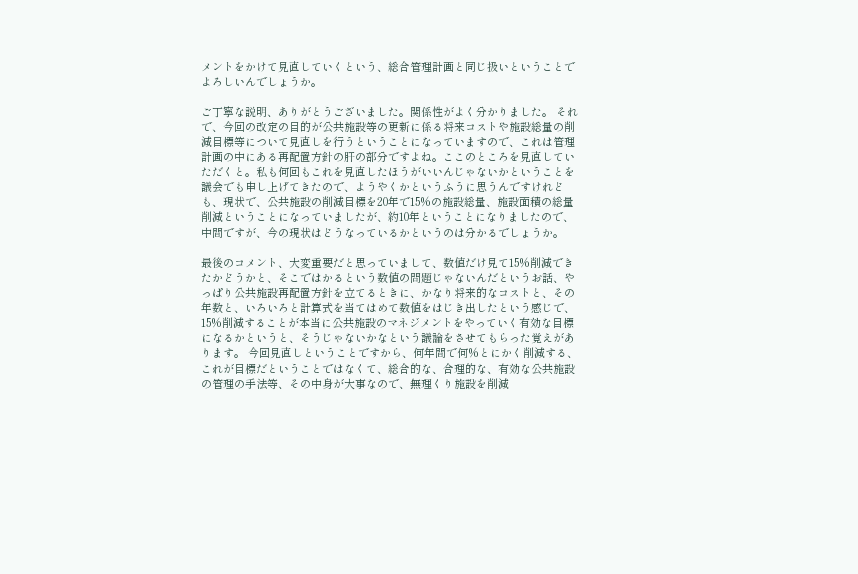メントをかけて見直していくという、総合管理計画と同じ扱いということでよろしいんでしょうか。

ご丁寧な説明、ありがとうございました。関係性がよく分かりました。 それで、今回の改定の目的が公共施設等の更新に係る将来コストや施設総量の削減目標等について見直しを行うということになっていますので、これは管理計画の中にある再配置方針の肝の部分ですよね。ここのところを見直していただくと。私も何回もこれを見直したほうがいいんじゃないかということを議会でも申し上げてきたので、ようやくかというふうに思うんですけれども、現状で、公共施設の削減目標を20年で15%の施設総量、施設面積の総量削減ということになっていましたが、約10年ということになりましたので、中間ですが、今の現状はどうなっているかというのは分かるでしょうか。

最後のコメント、大変重要だと思っていまして、数値だけ見て15%削減できたかどうかと、そこではかるという数値の問題じゃないんだというお話、やっぱり公共施設再配置方針を立てるときに、かなり将来的なコストと、その年数と、いろいろと計算式を当てはめて数値をはじき出したという感じで、15%削減することが本当に公共施設のマネジメントをやっていく有効な目標になるかというと、そうじゃないかなという議論をさせてもらった覚えがあります。 今回見直しということですから、何年間で何%とにかく削減する、これが目標だということではなくて、総合的な、合理的な、有効な公共施設の管理の手法等、その中身が大事なので、無理くり施設を削減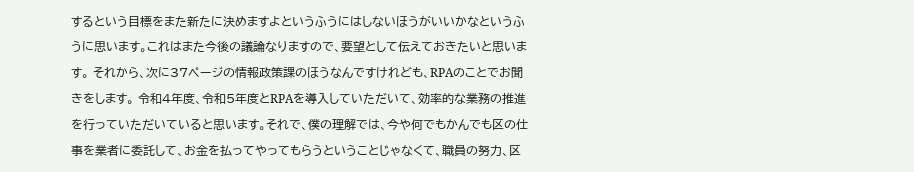するという目標をまた新たに決めますよというふうにはしないほうがいいかなというふうに思います。これはまた今後の議論なりますので、要望として伝えておきたいと思います。 それから、次に37ページの情報政策課のほうなんですけれども、RPAのことでお聞きをします。 令和4年度、令和5年度とRPAを導入していただいて、効率的な業務の推進を行っていただいていると思います。それで、僕の理解では、今や何でもかんでも区の仕事を業者に委託して、お金を払ってやってもらうということじゃなくて、職員の努力、区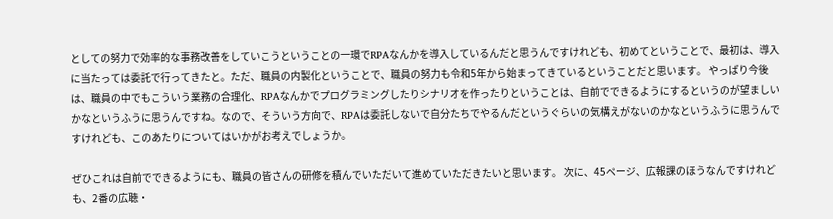としての努力で効率的な事務改善をしていこうということの一環でRPAなんかを導入しているんだと思うんですけれども、初めてということで、最初は、導入に当たっては委託で行ってきたと。ただ、職員の内製化ということで、職員の努力も令和5年から始まってきているということだと思います。 やっぱり今後は、職員の中でもこういう業務の合理化、RPAなんかでプログラミングしたりシナリオを作ったりということは、自前でできるようにするというのが望ましいかなというふうに思うんですね。なので、そういう方向で、RPAは委託しないで自分たちでやるんだというぐらいの気構えがないのかなというふうに思うんですけれども、このあたりについてはいかがお考えでしょうか。

ぜひこれは自前でできるようにも、職員の皆さんの研修を積んでいただいて進めていただきたいと思います。 次に、45ページ、広報課のほうなんですけれども、2番の広聴・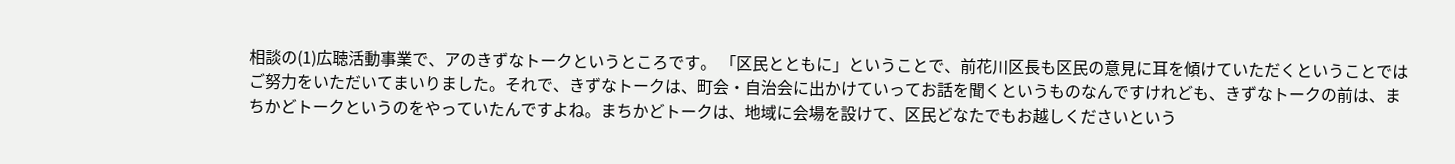相談の(1)広聴活動事業で、アのきずなトークというところです。 「区民とともに」ということで、前花川区長も区民の意見に耳を傾けていただくということではご努力をいただいてまいりました。それで、きずなトークは、町会・自治会に出かけていってお話を聞くというものなんですけれども、きずなトークの前は、まちかどトークというのをやっていたんですよね。まちかどトークは、地域に会場を設けて、区民どなたでもお越しくださいという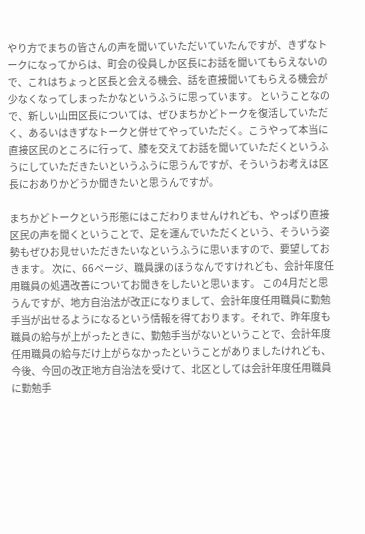やり方でまちの皆さんの声を聞いていただいていたんですが、きずなトークになってからは、町会の役員しか区長にお話を聞いてもらえないので、これはちょっと区長と会える機会、話を直接聞いてもらえる機会が少なくなってしまったかなというふうに思っています。 ということなので、新しい山田区長については、ぜひまちかどトークを復活していただく、あるいはきずなトークと併せてやっていただく。こうやって本当に直接区民のところに行って、膝を交えてお話を聞いていただくというふうにしていただきたいというふうに思うんですが、そういうお考えは区長におありかどうか聞きたいと思うんですが。

まちかどトークという形態にはこだわりませんけれども、やっぱり直接区民の声を聞くということで、足を運んでいただくという、そういう姿勢もぜひお見せいただきたいなというふうに思いますので、要望しておきます。 次に、66ページ、職員課のほうなんですけれども、会計年度任用職員の処遇改善についてお聞きをしたいと思います。 この4月だと思うんですが、地方自治法が改正になりまして、会計年度任用職員に勤勉手当が出せるようになるという情報を得ております。それで、昨年度も職員の給与が上がったときに、勤勉手当がないということで、会計年度任用職員の給与だけ上がらなかったということがありましたけれども、今後、今回の改正地方自治法を受けて、北区としては会計年度任用職員に勤勉手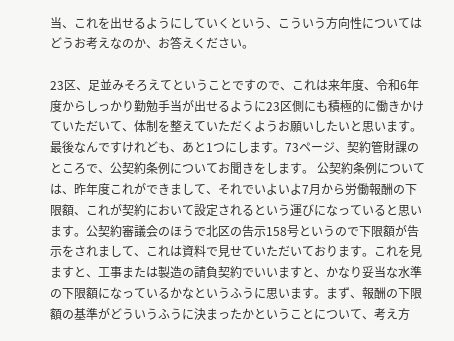当、これを出せるようにしていくという、こういう方向性についてはどうお考えなのか、お答えください。

23区、足並みそろえてということですので、これは来年度、令和6年度からしっかり勤勉手当が出せるように23区側にも積極的に働きかけていただいて、体制を整えていただくようお願いしたいと思います。 最後なんですけれども、あと1つにします。73ページ、契約管財課のところで、公契約条例についてお聞きをします。 公契約条例については、昨年度これができまして、それでいよいよ7月から労働報酬の下限額、これが契約において設定されるという運びになっていると思います。公契約審議会のほうで北区の告示158号というので下限額が告示をされまして、これは資料で見せていただいております。これを見ますと、工事または製造の請負契約でいいますと、かなり妥当な水準の下限額になっているかなというふうに思います。まず、報酬の下限額の基準がどういうふうに決まったかということについて、考え方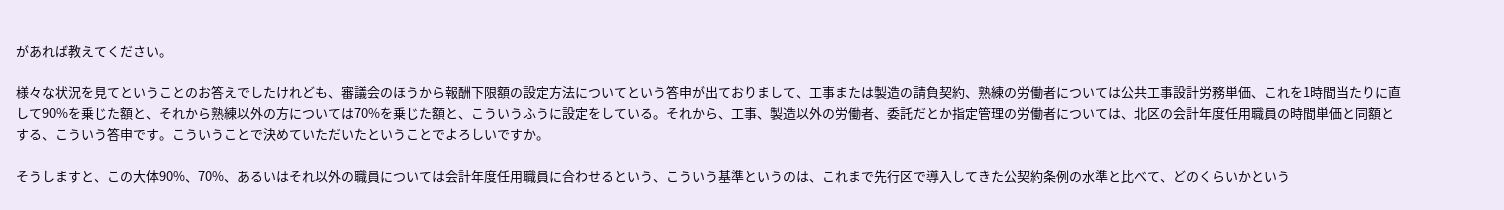があれば教えてください。

様々な状況を見てということのお答えでしたけれども、審議会のほうから報酬下限額の設定方法についてという答申が出ておりまして、工事または製造の請負契約、熟練の労働者については公共工事設計労務単価、これを1時間当たりに直して90%を乗じた額と、それから熟練以外の方については70%を乗じた額と、こういうふうに設定をしている。それから、工事、製造以外の労働者、委託だとか指定管理の労働者については、北区の会計年度任用職員の時間単価と同額とする、こういう答申です。こういうことで決めていただいたということでよろしいですか。

そうしますと、この大体90%、70%、あるいはそれ以外の職員については会計年度任用職員に合わせるという、こういう基準というのは、これまで先行区で導入してきた公契約条例の水準と比べて、どのくらいかという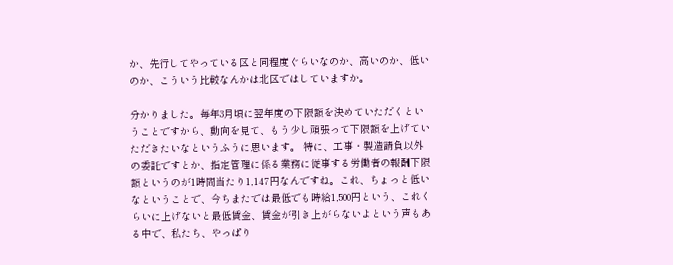か、先行してやっている区と同程度ぐらいなのか、高いのか、低いのか、こういう比較なんかは北区ではしていますか。

分かりました。毎年3月頃に翌年度の下限額を決めていただくということですから、動向を見て、もう少し頑張って下限額を上げていただきたいなというふうに思います。 特に、工事・製造請負以外の委託ですとか、指定管理に係る業務に従事する労働者の報酬下限額というのが1時間当たり1,147円なんですね。これ、ちょっと低いなということで、今ちまたでは最低でも時給1,500円という、これくらいに上げないと最低賃金、賃金が引き上がらないよという声もある中で、私たち、やっぱり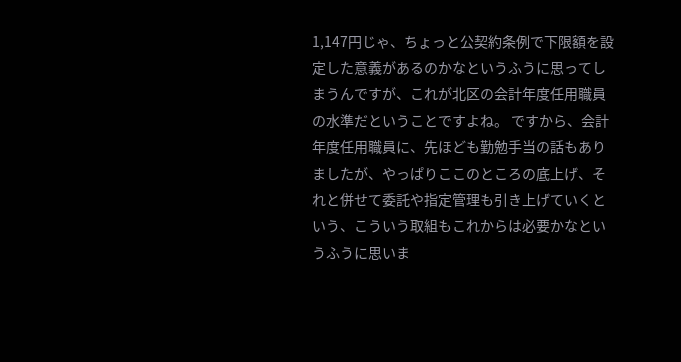1,147円じゃ、ちょっと公契約条例で下限額を設定した意義があるのかなというふうに思ってしまうんですが、これが北区の会計年度任用職員の水準だということですよね。 ですから、会計年度任用職員に、先ほども勤勉手当の話もありましたが、やっぱりここのところの底上げ、それと併せて委託や指定管理も引き上げていくという、こういう取組もこれからは必要かなというふうに思いま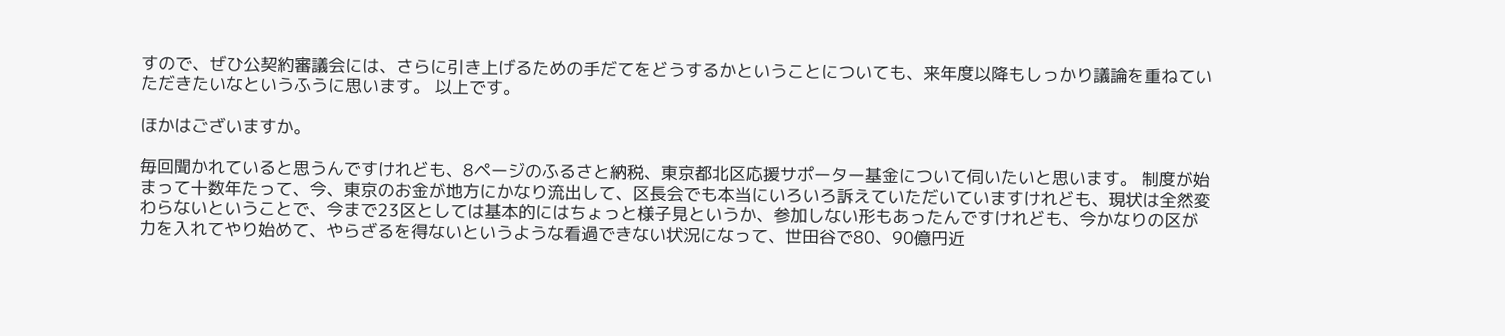すので、ぜひ公契約審議会には、さらに引き上げるための手だてをどうするかということについても、来年度以降もしっかり議論を重ねていただきたいなというふうに思います。 以上です。

ほかはございますか。

毎回聞かれていると思うんですけれども、8ページのふるさと納税、東京都北区応援サポーター基金について伺いたいと思います。 制度が始まって十数年たって、今、東京のお金が地方にかなり流出して、区長会でも本当にいろいろ訴えていただいていますけれども、現状は全然変わらないということで、今まで23区としては基本的にはちょっと様子見というか、参加しない形もあったんですけれども、今かなりの区が力を入れてやり始めて、やらざるを得ないというような看過できない状況になって、世田谷で80、90億円近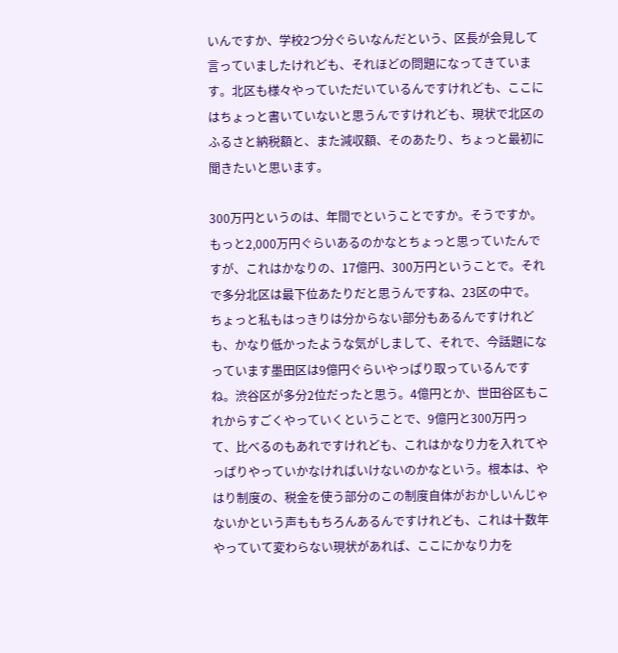いんですか、学校2つ分ぐらいなんだという、区長が会見して言っていましたけれども、それほどの問題になってきています。北区も様々やっていただいているんですけれども、ここにはちょっと書いていないと思うんですけれども、現状で北区のふるさと納税額と、また減収額、そのあたり、ちょっと最初に聞きたいと思います。

300万円というのは、年間でということですか。そうですか。もっと2,000万円ぐらいあるのかなとちょっと思っていたんですが、これはかなりの、17億円、300万円ということで。それで多分北区は最下位あたりだと思うんですね、23区の中で。 ちょっと私もはっきりは分からない部分もあるんですけれども、かなり低かったような気がしまして、それで、今話題になっています墨田区は9億円ぐらいやっぱり取っているんですね。渋谷区が多分2位だったと思う。4億円とか、世田谷区もこれからすごくやっていくということで、9億円と300万円って、比べるのもあれですけれども、これはかなり力を入れてやっぱりやっていかなければいけないのかなという。根本は、やはり制度の、税金を使う部分のこの制度自体がおかしいんじゃないかという声ももちろんあるんですけれども、これは十数年やっていて変わらない現状があれば、ここにかなり力を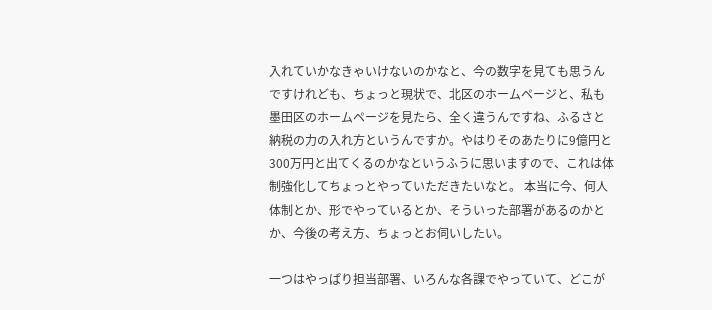入れていかなきゃいけないのかなと、今の数字を見ても思うんですけれども、ちょっと現状で、北区のホームページと、私も墨田区のホームページを見たら、全く違うんですね、ふるさと納税の力の入れ方というんですか。やはりそのあたりに9億円と300万円と出てくるのかなというふうに思いますので、これは体制強化してちょっとやっていただきたいなと。 本当に今、何人体制とか、形でやっているとか、そういった部署があるのかとか、今後の考え方、ちょっとお伺いしたい。

一つはやっぱり担当部署、いろんな各課でやっていて、どこが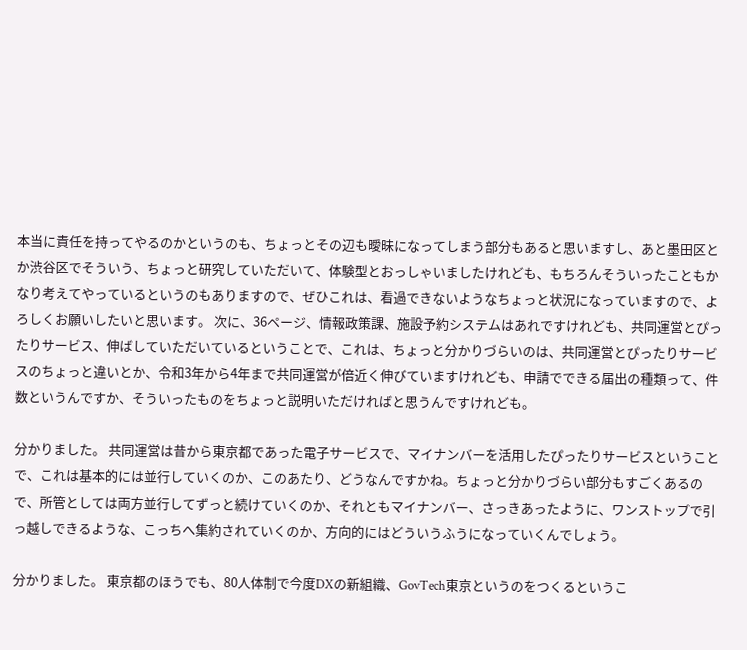本当に責任を持ってやるのかというのも、ちょっとその辺も曖昧になってしまう部分もあると思いますし、あと墨田区とか渋谷区でそういう、ちょっと研究していただいて、体験型とおっしゃいましたけれども、もちろんそういったこともかなり考えてやっているというのもありますので、ぜひこれは、看過できないようなちょっと状況になっていますので、よろしくお願いしたいと思います。 次に、36ページ、情報政策課、施設予約システムはあれですけれども、共同運営とぴったりサービス、伸ばしていただいているということで、これは、ちょっと分かりづらいのは、共同運営とぴったりサービスのちょっと違いとか、令和3年から4年まで共同運営が倍近く伸びていますけれども、申請でできる届出の種類って、件数というんですか、そういったものをちょっと説明いただければと思うんですけれども。

分かりました。 共同運営は昔から東京都であった電子サービスで、マイナンバーを活用したぴったりサービスということで、これは基本的には並行していくのか、このあたり、どうなんですかね。ちょっと分かりづらい部分もすごくあるので、所管としては両方並行してずっと続けていくのか、それともマイナンバー、さっきあったように、ワンストップで引っ越しできるような、こっちへ集約されていくのか、方向的にはどういうふうになっていくんでしょう。

分かりました。 東京都のほうでも、80人体制で今度DXの新組織、GovTech東京というのをつくるというこ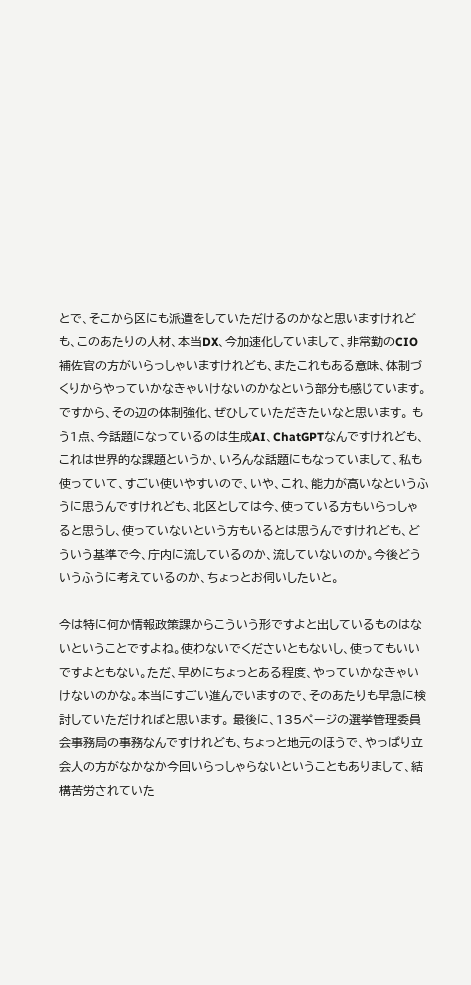とで、そこから区にも派遣をしていただけるのかなと思いますけれども、このあたりの人材、本当DX、今加速化していまして、非常勤のCIO補佐官の方がいらっしゃいますけれども、またこれもある意味、体制づくりからやっていかなきゃいけないのかなという部分も感じています。ですから、その辺の体制強化、ぜひしていただきたいなと思います。 もう1点、今話題になっているのは生成AI、ChatGPTなんですけれども、これは世界的な課題というか、いろんな話題にもなっていまして、私も使っていて、すごい使いやすいので、いや、これ、能力が高いなというふうに思うんですけれども、北区としては今、使っている方もいらっしゃると思うし、使っていないという方もいるとは思うんですけれども、どういう基準で今、庁内に流しているのか、流していないのか。今後どういうふうに考えているのか、ちょっとお伺いしたいと。

今は特に何か情報政策課からこういう形ですよと出しているものはないということですよね。使わないでくださいともないし、使ってもいいですよともない。ただ、早めにちょっとある程度、やっていかなきゃいけないのかな。本当にすごい進んでいますので、そのあたりも早急に検討していただければと思います。 最後に、135ページの選挙管理委員会事務局の事務なんですけれども、ちょっと地元のほうで、やっぱり立会人の方がなかなか今回いらっしゃらないということもありまして、結構苦労されていた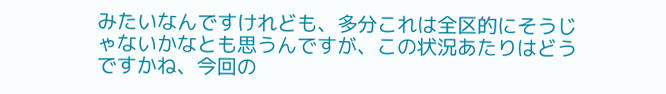みたいなんですけれども、多分これは全区的にそうじゃないかなとも思うんですが、この状況あたりはどうですかね、今回の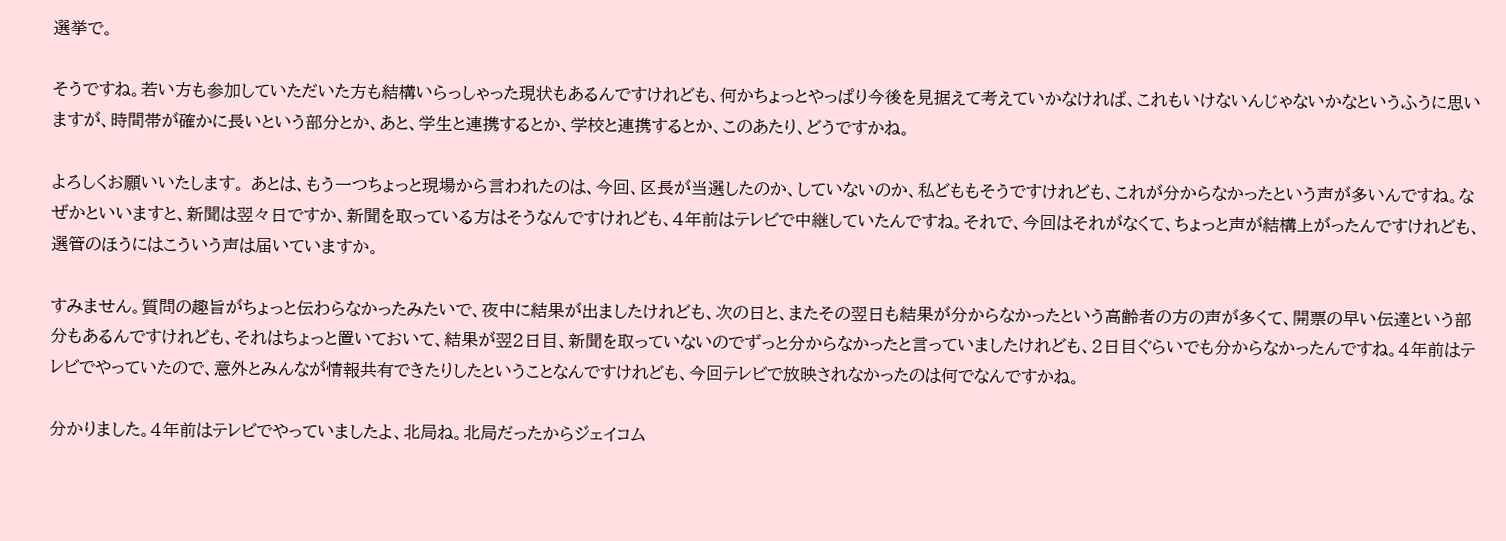選挙で。

そうですね。若い方も参加していただいた方も結構いらっしゃった現状もあるんですけれども、何かちょっとやっぱり今後を見据えて考えていかなければ、これもいけないんじゃないかなというふうに思いますが、時間帯が確かに長いという部分とか、あと、学生と連携するとか、学校と連携するとか、このあたり、どうですかね。

よろしくお願いいたします。 あとは、もう一つちょっと現場から言われたのは、今回、区長が当選したのか、していないのか、私どももそうですけれども、これが分からなかったという声が多いんですね。なぜかといいますと、新聞は翌々日ですか、新聞を取っている方はそうなんですけれども、4年前はテレビで中継していたんですね。それで、今回はそれがなくて、ちょっと声が結構上がったんですけれども、選管のほうにはこういう声は届いていますか。

すみません。質問の趣旨がちょっと伝わらなかったみたいで、夜中に結果が出ましたけれども、次の日と、またその翌日も結果が分からなかったという高齢者の方の声が多くて、開票の早い伝達という部分もあるんですけれども、それはちょっと置いておいて、結果が翌2日目、新聞を取っていないのでずっと分からなかったと言っていましたけれども、2日目ぐらいでも分からなかったんですね。4年前はテレビでやっていたので、意外とみんなが情報共有できたりしたということなんですけれども、今回テレビで放映されなかったのは何でなんですかね。

分かりました。4年前はテレビでやっていましたよ、北局ね。北局だったからジェイコム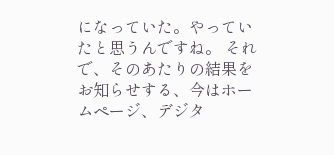になっていた。やっていたと思うんですね。 それで、そのあたりの結果をお知らせする、今はホームページ、デジタ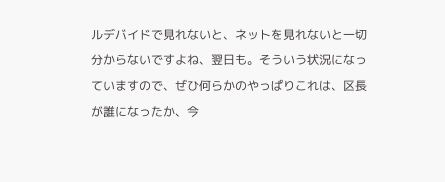ルデバイドで見れないと、ネットを見れないと一切分からないですよね、翌日も。そういう状況になっていますので、ぜひ何らかのやっぱりこれは、区長が誰になったか、今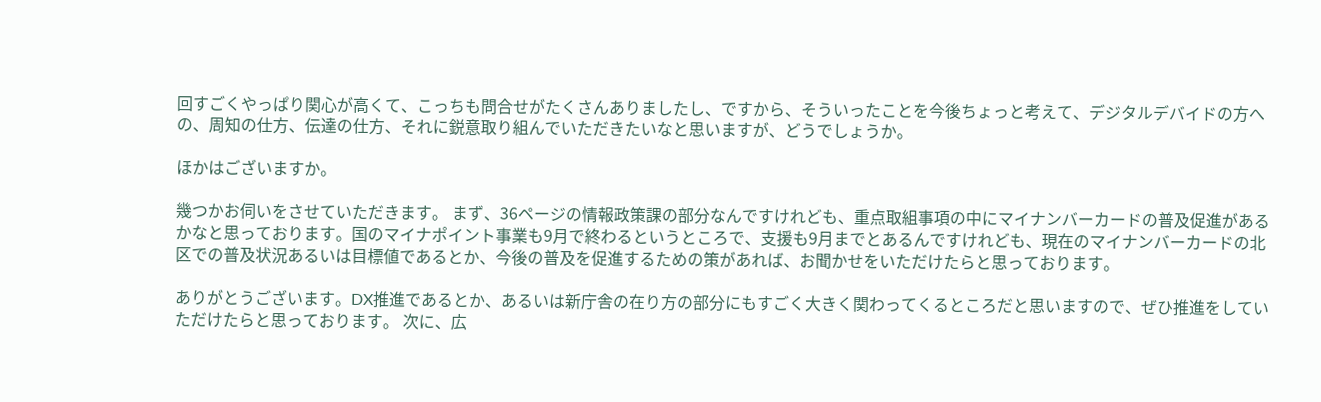回すごくやっぱり関心が高くて、こっちも問合せがたくさんありましたし、ですから、そういったことを今後ちょっと考えて、デジタルデバイドの方への、周知の仕方、伝達の仕方、それに鋭意取り組んでいただきたいなと思いますが、どうでしょうか。

ほかはございますか。

幾つかお伺いをさせていただきます。 まず、36ページの情報政策課の部分なんですけれども、重点取組事項の中にマイナンバーカードの普及促進があるかなと思っております。国のマイナポイント事業も9月で終わるというところで、支援も9月までとあるんですけれども、現在のマイナンバーカードの北区での普及状況あるいは目標値であるとか、今後の普及を促進するための策があれば、お聞かせをいただけたらと思っております。

ありがとうございます。DX推進であるとか、あるいは新庁舎の在り方の部分にもすごく大きく関わってくるところだと思いますので、ぜひ推進をしていただけたらと思っております。 次に、広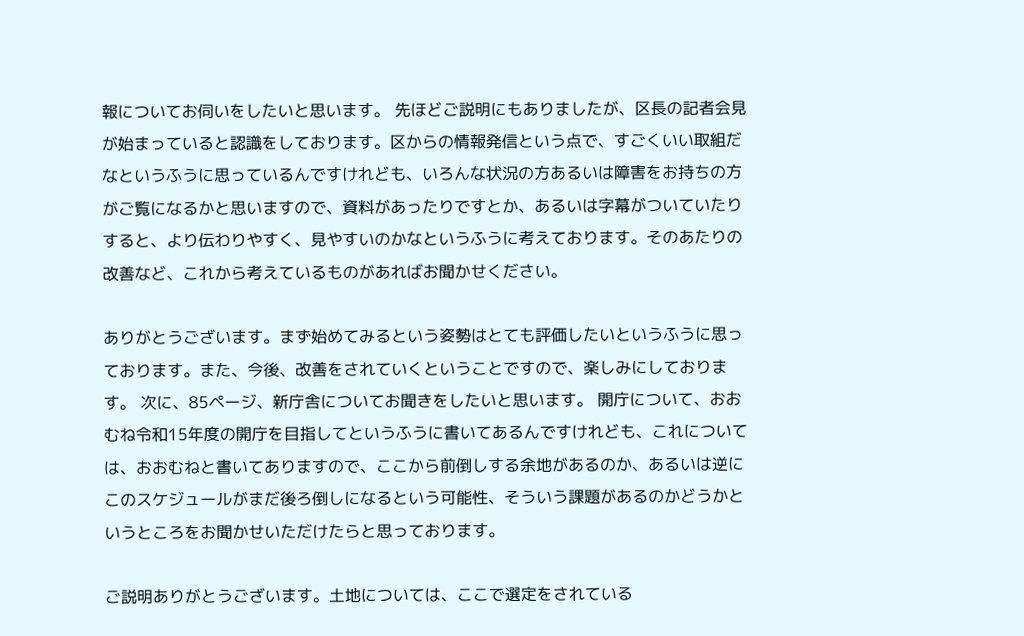報についてお伺いをしたいと思います。 先ほどご説明にもありましたが、区長の記者会見が始まっていると認識をしております。区からの情報発信という点で、すごくいい取組だなというふうに思っているんですけれども、いろんな状況の方あるいは障害をお持ちの方がご覧になるかと思いますので、資料があったりですとか、あるいは字幕がついていたりすると、より伝わりやすく、見やすいのかなというふうに考えております。そのあたりの改善など、これから考えているものがあればお聞かせください。

ありがとうございます。まず始めてみるという姿勢はとても評価したいというふうに思っております。また、今後、改善をされていくということですので、楽しみにしております。 次に、85ページ、新庁舎についてお聞きをしたいと思います。 開庁について、おおむね令和15年度の開庁を目指してというふうに書いてあるんですけれども、これについては、おおむねと書いてありますので、ここから前倒しする余地があるのか、あるいは逆にこのスケジュールがまだ後ろ倒しになるという可能性、そういう課題があるのかどうかというところをお聞かせいただけたらと思っております。

ご説明ありがとうございます。土地については、ここで選定をされている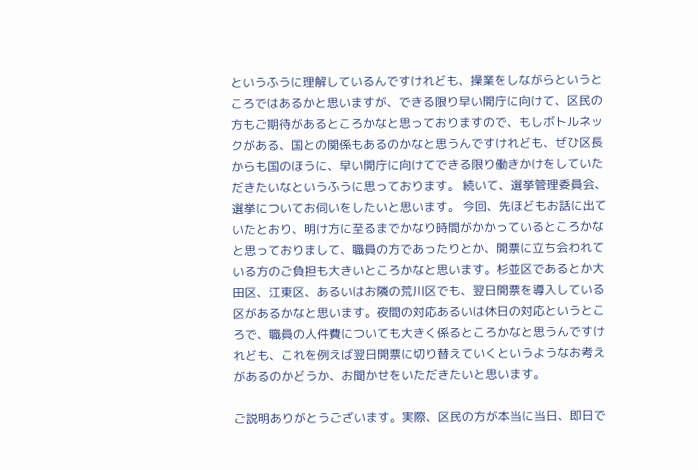というふうに理解しているんですけれども、操業をしながらというところではあるかと思いますが、できる限り早い開庁に向けて、区民の方もご期待があるところかなと思っておりますので、もしボトルネックがある、国との関係もあるのかなと思うんですけれども、ぜひ区長からも国のほうに、早い開庁に向けてできる限り働きかけをしていただきたいなというふうに思っております。 続いて、選挙管理委員会、選挙についてお伺いをしたいと思います。 今回、先ほどもお話に出ていたとおり、明け方に至るまでかなり時間がかかっているところかなと思っておりまして、職員の方であったりとか、開票に立ち会われている方のご負担も大きいところかなと思います。杉並区であるとか大田区、江東区、あるいはお隣の荒川区でも、翌日開票を導入している区があるかなと思います。夜間の対応あるいは休日の対応というところで、職員の人件費についても大きく係るところかなと思うんですけれども、これを例えば翌日開票に切り替えていくというようなお考えがあるのかどうか、お聞かせをいただきたいと思います。

ご説明ありがとうございます。実際、区民の方が本当に当日、即日で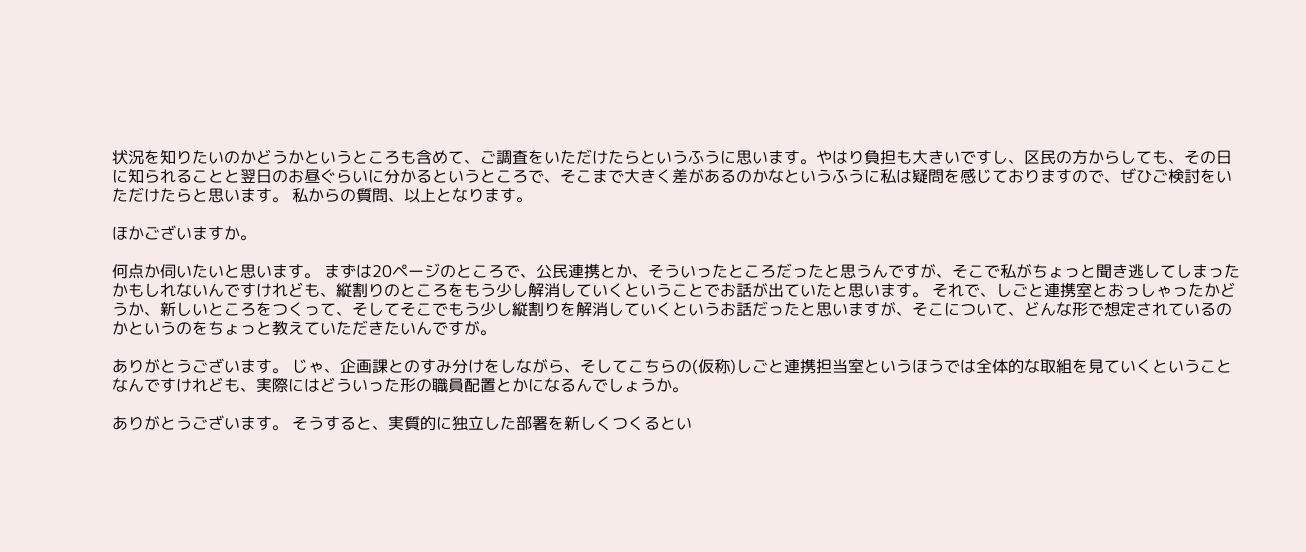状況を知りたいのかどうかというところも含めて、ご調査をいただけたらというふうに思います。やはり負担も大きいですし、区民の方からしても、その日に知られることと翌日のお昼ぐらいに分かるというところで、そこまで大きく差があるのかなというふうに私は疑問を感じておりますので、ぜひご検討をいただけたらと思います。 私からの質問、以上となります。

ほかございますか。

何点か伺いたいと思います。 まずは20ページのところで、公民連携とか、そういったところだったと思うんですが、そこで私がちょっと聞き逃してしまったかもしれないんですけれども、縦割りのところをもう少し解消していくということでお話が出ていたと思います。 それで、しごと連携室とおっしゃったかどうか、新しいところをつくって、そしてそこでもう少し縦割りを解消していくというお話だったと思いますが、そこについて、どんな形で想定されているのかというのをちょっと教えていただきたいんですが。

ありがとうございます。 じゃ、企画課とのすみ分けをしながら、そしてこちらの(仮称)しごと連携担当室というほうでは全体的な取組を見ていくということなんですけれども、実際にはどういった形の職員配置とかになるんでしょうか。

ありがとうございます。 そうすると、実質的に独立した部署を新しくつくるとい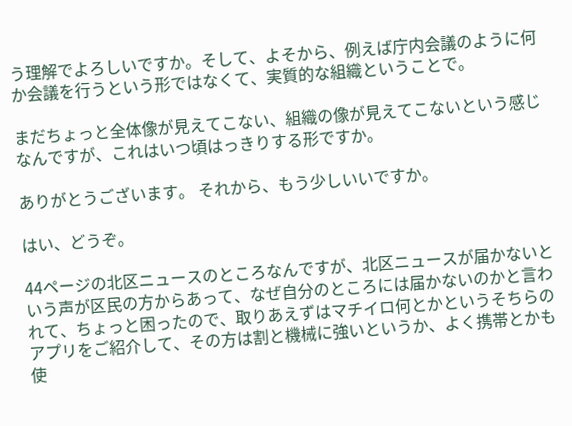う理解でよろしいですか。そして、よそから、例えば庁内会議のように何か会議を行うという形ではなくて、実質的な組織ということで。

まだちょっと全体像が見えてこない、組織の像が見えてこないという感じなんですが、これはいつ頃はっきりする形ですか。

ありがとうございます。 それから、もう少しいいですか。

はい、どうぞ。

44ページの北区ニュースのところなんですが、北区ニュースが届かないという声が区民の方からあって、なぜ自分のところには届かないのかと言われて、ちょっと困ったので、取りあえずはマチイロ何とかというそちらのアプリをご紹介して、その方は割と機械に強いというか、よく携帯とかも使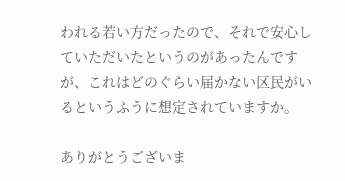われる若い方だったので、それで安心していただいたというのがあったんですが、これはどのぐらい届かない区民がいるというふうに想定されていますか。

ありがとうございま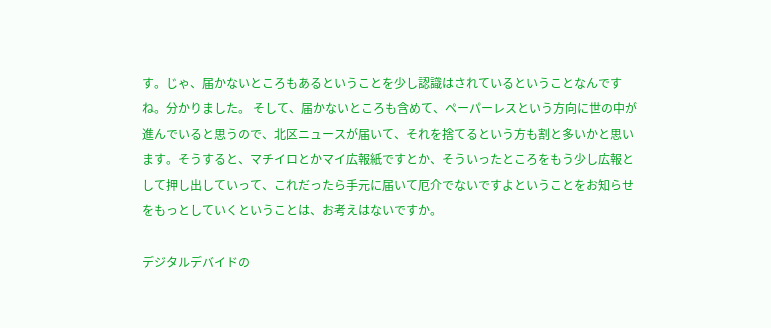す。じゃ、届かないところもあるということを少し認識はされているということなんですね。分かりました。 そして、届かないところも含めて、ペーパーレスという方向に世の中が進んでいると思うので、北区ニュースが届いて、それを捨てるという方も割と多いかと思います。そうすると、マチイロとかマイ広報紙ですとか、そういったところをもう少し広報として押し出していって、これだったら手元に届いて厄介でないですよということをお知らせをもっとしていくということは、お考えはないですか。

デジタルデバイドの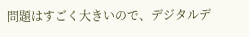問題はすごく大きいので、デジタルデ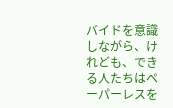バイドを意識しながら、けれども、できる人たちはペーパーレスを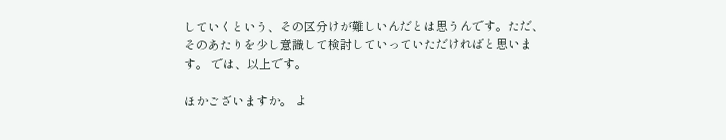していくという、その区分けが難しいんだとは思うんです。ただ、そのあたりを少し意識して検討していっていただければと思います。 では、以上です。

ほかございますか。 よ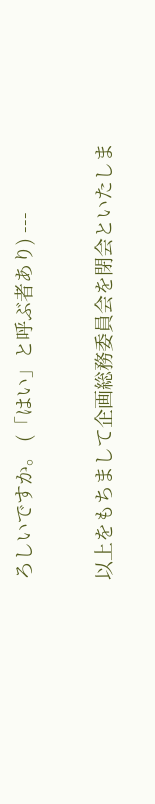ろしいですか。 (「はい」と呼ぶ者あり) ---

以上をもちまして企画総務委員会を閉会といたしま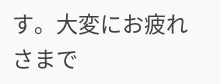す。大変にお疲れさまで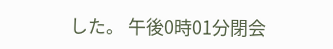した。 午後0時01分閉会